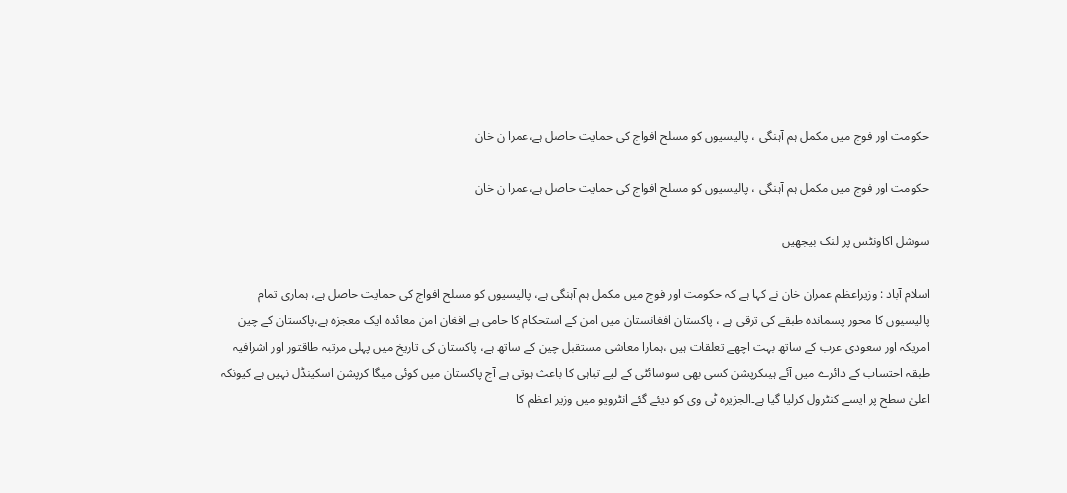حکومت اور فوج میں مکمل ہم آہنگی ، پالیسیوں کو مسلح افواج کی حمایت حاصل ہے،عمرا ن خان

حکومت اور فوج میں مکمل ہم آہنگی ، پالیسیوں کو مسلح افواج کی حمایت حاصل ہے،عمرا ن خان

سوشل اکاونٹس پر لنک بیجھیں

اسلام آباد : وزیراعظم عمران خان نے کہا ہے کہ حکومت اور فوج میں مکمل ہم آہنگی ہے، پالیسیوں کو مسلح افواج کی حمایت حاصل ہے، ہماری تمام پالیسیوں کا محور پسماندہ طبقے کی ترقی ہے ، پاکستان افغانستان میں امن کے استحکام کا حامی ہے افغان امن معائدہ ایک معجزہ ہے،پاکستان کے چین امریکہ اور سعودی عرب کے ساتھ بہت اچھے تعلقات ہیں ،ہمارا معاشی مستقبل چین کے ساتھ ہے، پاکستان کی تاریخ میں پہلی مرتبہ طاقتور اور اشرافیہ طبقہ احتساب کے دائرے میں آئے ہیںکرپشن کسی بھی سوسائٹی کے لیے تباہی کا باعث ہوتی ہے آج پاکستان میں کوئی میگا کرپشن اسکینڈل نہیں ہے کیونکہ اعلیٰ سطح پر ایسے کنٹرول کرلیا گیا ہے۔الجزیرہ ٹی وی کو دیئے گئے انٹرویو میں وزیر اعظم کا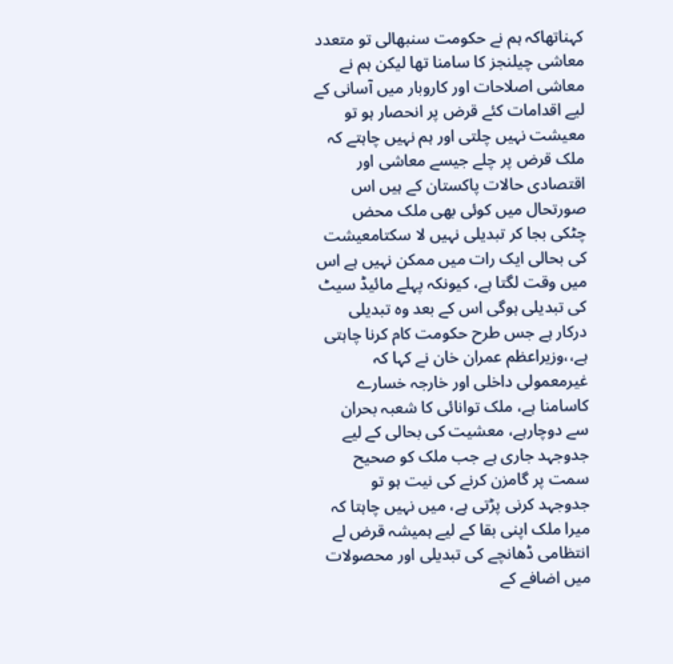کہناتھاکہ ہم نے حکومت سنبھالی تو متعدد معاشی چیلنجز کا سامنا تھا لیکن ہم نے معاشی اصلاحات اور کاروبار میں آسانی کے لیے اقدامات کئے قرض پر انحصار ہو تو معیشت نہیں چلتی اور ہم نہیں چاہتے کہ ملک قرض پر چلے جیسے معاشی اور اقتصادی حالات پاکستان کے ہیں اس صورتحال میں کوئی بھی ملک محض چٹکی بجا کر تبدیلی نہیں لا سکتامعیشت کی بحالی ایک رات میں ممکن نہیں ہے اس میں وقت لگتا ہے، کیونکہ پہلے مائیڈ سیٹ کی تبدیلی ہوگی اس کے بعد وہ تبدیلی درکار ہے جس طرح حکومت کام کرنا چاہتی ہے،،وزیراعظم عمران خان نے کہا کہ غیرمعمولی داخلی اور خارجہ خسارے کاسامنا ہے، ملک توانائی کا شعبہ بحران سے دوچارہے، معشیت کی بحالی کے لیے جدوجہد جاری ہے جب ملک کو صحیح سمت پر گامزن کرنے کی نیت ہو تو جدوجہد کرنی پڑتی ہے، میں نہیں چاہتا کہ میرا ملک اپنی بقا کے لیے ہمیشہ قرض لے انتظامی ڈھانچے کی تبدیلی اور محصولات میں اضافے کے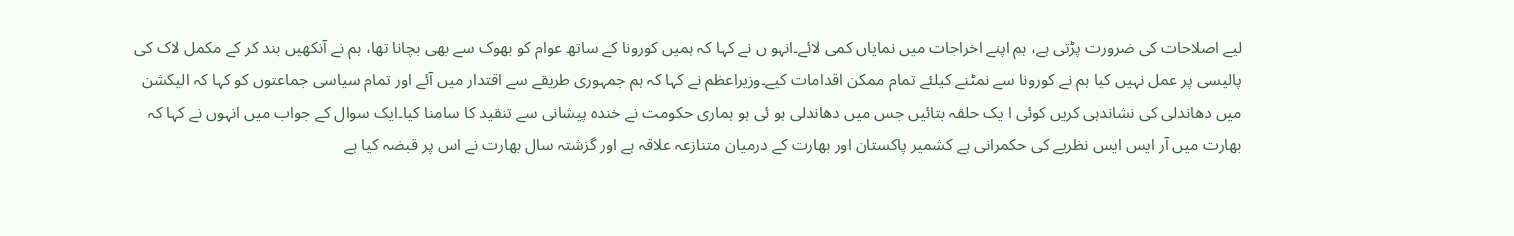لیے اصلاحات کی ضرورت پڑتی ہے، ہم اپنے اخراجات میں نمایاں کمی لائے۔انہو ں نے کہا کہ ہمیں کورونا کے ساتھ عوام کو بھوک سے بھی بچانا تھا، ہم نے آنکھیں بند کر کے مکمل لاک کی پالیسی پر عمل نہیں کیا ہم نے کورونا سے نمٹنے کیلئے تمام ممکن اقدامات کیے۔وزیراعظم نے کہا کہ ہم جمہوری طریقے سے اقتدار میں آئے اور تمام سیاسی جماعتوں کو کہا کہ الیکشن میں دھاندلی کی نشاندہی کریں کوئی ا یک حلقہ بتائیں جس میں دھاندلی ہو ئی ہو ہماری حکومت نے خندہ پیشانی سے تنقید کا سامنا کیا۔ایک سوال کے جواب میں انہوں نے کہا کہ بھارت میں آر ایس ایس نظریے کی حکمرانی ہے کشمیر پاکستان اور بھارت کے درمیان متنازعہ علاقہ ہے اور گزشتہ سال بھارت نے اس پر قبضہ کیا ہے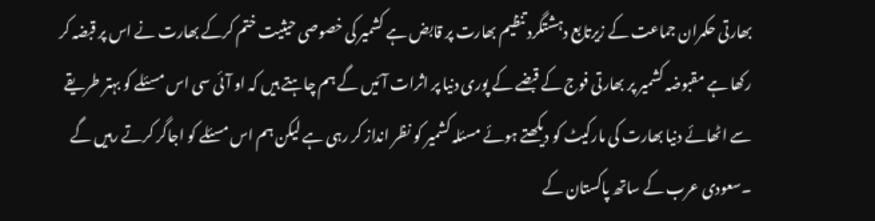بھارتی حکمران جماعت کے زیرتابع دہشتگرد تنظیم بھارت پر قابض ہے کشمیر کی خصوصی حیثیت ختم کرکے بھارت نے اس پر قبضہ کر رکھا ہے مقبوضہ کشمیر پر بھارتی فوج کے قبضے کے پوری دنیا پر اثرات آئیں گے ہم چاہتے ہیں کہ او آئی سی اس مسئلے کو بہتر طریقے سے اٹھائے دنیا بھارت کی مارکیٹ کو دیکھتے ہوئے مسئلہ کشمیر کو نظر انداز کر رہی ہے لیکن ہم اس مسئلے کو اجاگر کرتے رہیں گے ۔سعودی عرب کے ساتھ پاکستان کے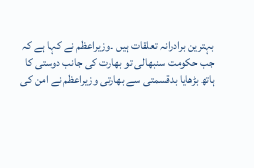بہترین برادرانہ تعلقات ہیں ۔وزیراعظم نے کہا ہے کہ جب حکومت سنبھالی تو بھارت کی جانب دوستی کا ہاتھ بڑھایا بدقسمتی سے بھارتی وزیراعظم نے امن کی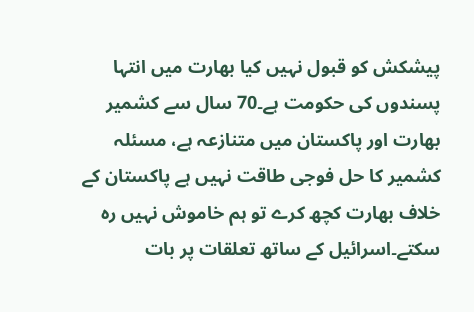پیشکش کو قبول نہیں کیا بھارت میں انتہا پسندوں کی حکومت ہے۔70 سال سے کشمیر بھارت اور پاکستان میں متنازعہ ہے، مسئلہ کشمیر کا حل فوجی طاقت نہیں ہے پاکستان کے خلاف بھارت کچھ کرے تو ہم خاموش نہیں رہ سکتے۔اسرائیل کے ساتھ تعلقات پر بات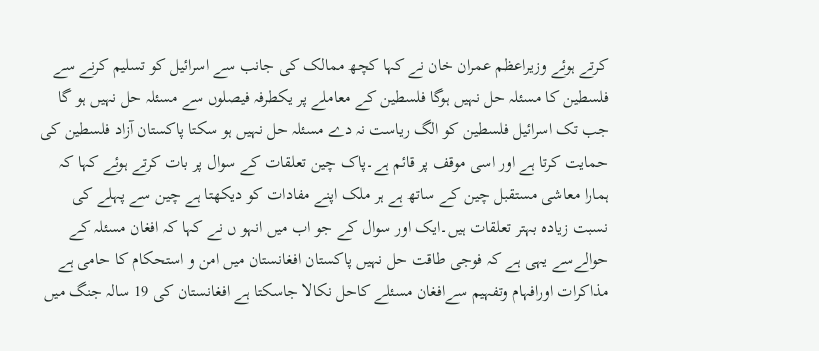کرتے ہوئے وزیراعظم عمران خان نے کہا کچھ ممالک کی جانب سے اسرائیل کو تسلیم کرنے سے فلسطین کا مسئلہ حل نہیں ہوگا فلسطین کے معاملے پر یکطرفہ فیصلوں سے مسئلہ حل نہیں ہو گا جب تک اسرائیل فلسطین کو الگ ریاست نہ دے مسئلہ حل نہیں ہو سکتا پاکستان آزاد فلسطین کی حمایت کرتا ہے اور اسی موقف پر قائم ہے۔پاک چین تعلقات کے سوال پر بات کرتے ہوئے کہا کہ ہمارا معاشی مستقبل چین کے ساتھ ہے ہر ملک اپنے مفادات کو دیکھتا ہے چین سے پہلے کی نسبت زیادہ بہتر تعلقات ہیں۔ایک اور سوال کے جو اب میں انہو ں نے کہا کہ افغان مسئلہ کے حوالےسے یہی ہے کہ فوجی طاقت حل نہیں پاکستان افغانستان میں امن و استحکام کا حامی ہے مذاکرات اورافہام وتفہیم سےافغان مسئلے کاحل نکالا جاسکتا ہے افغانستان کی 19 سالہ جنگ میں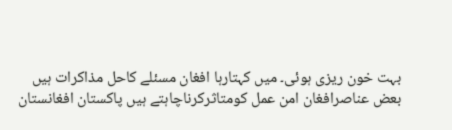بہت خون ریزی ہوئی۔ میں کہتارہا افغان مسئلے کاحل مذاکرات ہیں بعض عناصرافغان امن عمل کومتاثرکرناچاہتے ہیں پاکستان افغانستان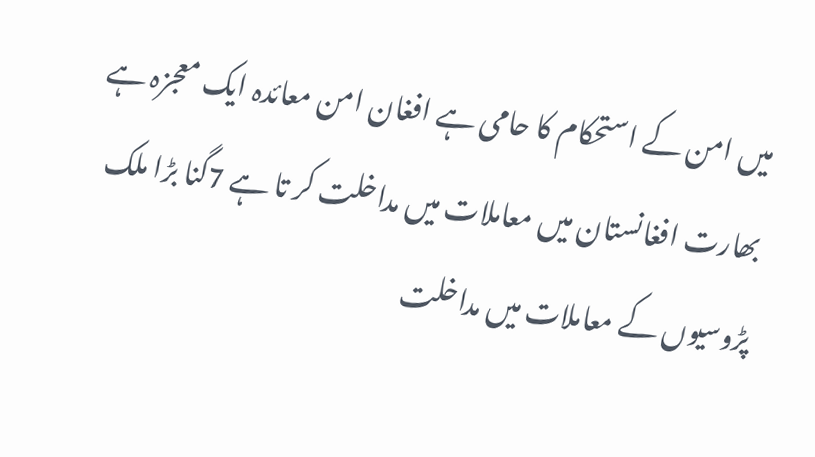میں امن کے استحکام کا حامی ہے افغان امن معائدہ ایک معجزہ ہے بھارت افغانستان میں معاملات میں مداخلت کر تا ہے 7گنا بڑا ملک پڑوسیوں کے معاملات میں مداخلت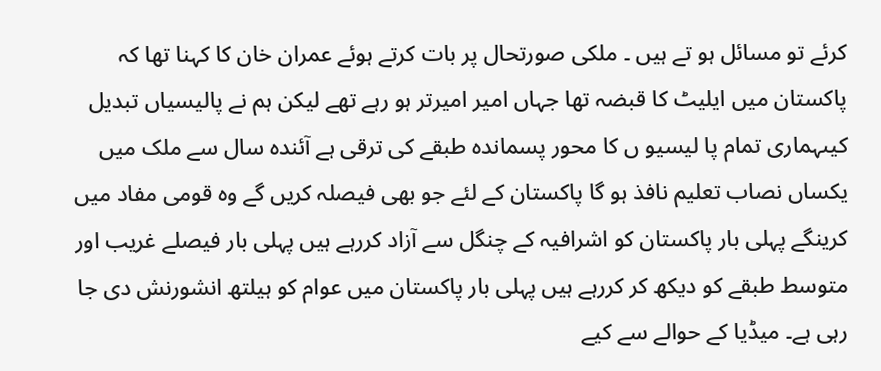کرئے تو مسائل ہو تے ہیں ۔ ملکی صورتحال پر بات کرتے ہوئے عمران خان کا کہنا تھا کہ پاکستان میں ایلیٹ کا قبضہ تھا جہاں امیر امیرتر ہو رہے تھے لیکن ہم نے پالیسیاں تبدیل کیںہماری تمام پا لیسیو ں کا محور پسماندہ طبقے کی ترقی ہے آئندہ سال سے ملک میں یکساں نصاب تعلیم نافذ ہو گا پاکستان کے لئے جو بھی فیصلہ کریں گے وہ قومی مفاد میں کرینگے پہلی بار پاکستان کو اشرافیہ کے چنگل سے آزاد کررہے ہیں پہلی بار فیصلے غریب اور متوسط طبقے کو دیکھ کر کررہے ہیں پہلی بار پاکستان میں عوام کو ہیلتھ انشورنش دی جا رہی ہے۔ میڈیا کے حوالے سے کیے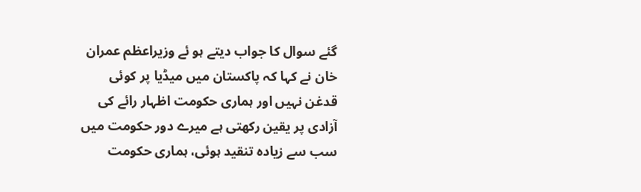گئے سوال کا جواب دیتے ہو ئے وزیراعظم عمران خان نے کہا کہ پاکستان میں میڈیا پر کوئی قدغن نہیں اور ہماری حکومت اظہار رائے کی آزادی پر یقین رکھتی ہے میرے دور حکومت میں سب سے زیادہ تنقید ہوئی، ہماری حکومت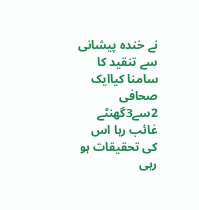نے خندہ پیشانی سے تنقید کا سامنا کیاایک صحافی 2سے3گھنٹے غائب رہا اس کی تحقیقات ہو رہی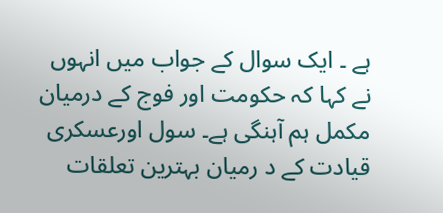ہے ۔ ایک سوال کے جواب میں انہوں نے کہا کہ حکومت اور فوج کے درمیان مکمل ہم آہنگی ہے۔ سول اورعسکری قیادت کے د رمیان بہترین تعلقات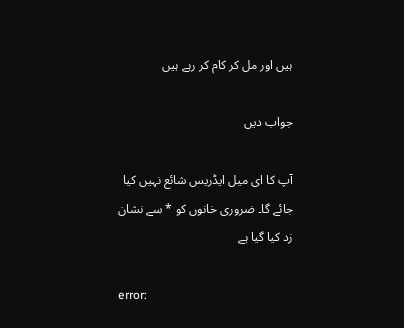ہیں اور مل کر کام کر رہے ہیں

جواب دیں

آپ کا ای میل ایڈریس شائع نہیں کیا جائے گا۔ ضروری خانوں کو * سے نشان زد کیا گیا ہے

error: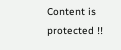Content is protected !!